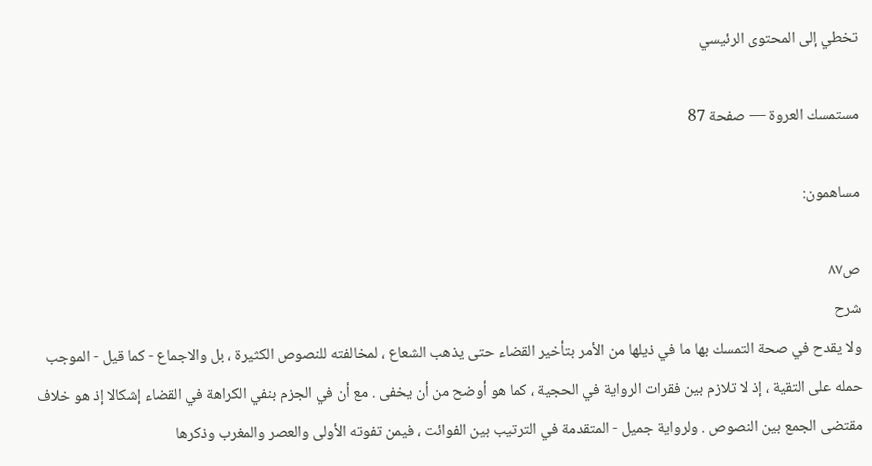تخطي إلى المحتوى الرئيسي

مستمسك العروة — صفحة 87

مساهمون:

ص٨٧
شرح
ولا يقدح في صحة التمسك بها ما في ذيلها من الأمر بتأخير القضاء حتى يذهب الشعاع ، لمخالفته للنصوص الكثيرة ، بل والاجماع - كما قيل - الموجب حمله على التقية ، إذ لا تلازم بين فقرات الرواية في الحجية ، كما هو أوضح من أن يخفى . مع أن في الجزم بنفي الكراهة في القضاء إشكالا إذ هو خلاف مقتضى الجمع بين النصوص . ولرواية جميل - المتقدمة في الترتيب بين الفوائت ، فيمن تفوته الأولى والعصر والمغرب وذكرها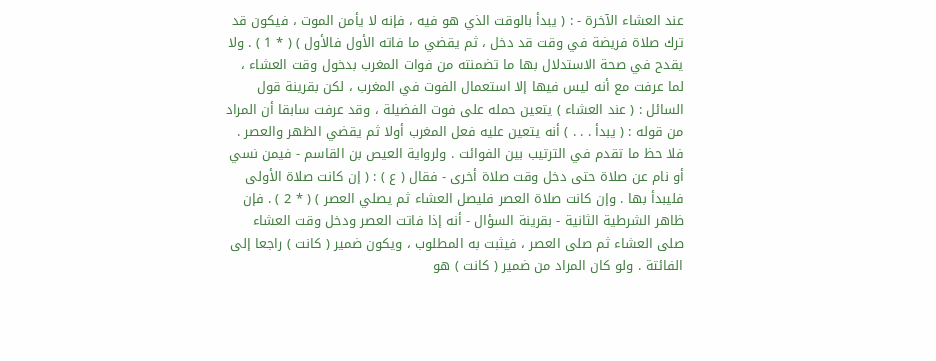عند العشاء الآخرة - : ( يبدأ بالوقت الذي هو فيه ، فإنه لا يأمن الموت ، فيكون قد ترك صلاة فريضة في وقت قد دخل ، ثم يقضي ما فاته الأول فالأول ) ( * 1 ) . ولا يقدح في صحة الاستدلال بها ما تضمنته من فوات المغرب بدخول وقت العشاء ، لما عرفت مع أنه ليس فيها إلا استعمال الفوت في المغرب ، لكن بقرينة قول السائل : ( عند العشاء ) يتعين حمله على فوت الفضيلة ، وقد عرفت سابقا أن المراد من قوله : ( يبدأ . . . ) أنه يتعين عليه فعل المغرب أولا ثم يقضي الظهر والعصر . فلا حظ ما تقدم في الترتيب بين الفوائت . ولرواية العيص بن القاسم - فيمن نسي أو نام عن صلاة حتى دخل وقت صلاة أخرى - فقال ( ع ) : ( إن كانت صلاة الأولى فليبدأ بها . وإن كانت صلاة العصر فليصل العشاء ثم يصلي العصر ) ( * 2 ) . فإن ظاهر الشرطية الثانية - بقرينة السؤال - أنه إذا فاتت العصر ودخل وقت العشاء صلى العشاء ثم صلى العصر ، فيثبت به المطلوب ، ويكون ضمير ( كانت ) راجعا إلى الفائتة . ولو كان المراد من ضمير ( كانت ) هو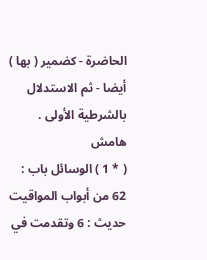الحاضرة - كضمير ( بها ) أيضا - ثم الاستدلال بالشرطية الأولى .
هامش
( * 1 ) الوسائل باب : 62 من أبواب المواقيت حديث : 6 وتقدمت في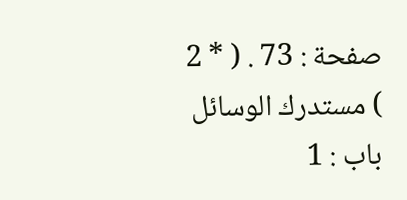صفحة : 73 . ( * 2 ) مستدرك الوسائل باب : 1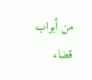من أبواب قضاء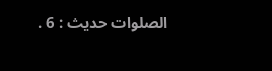الصلوات حديث : 6 .